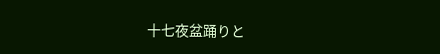十七夜盆踊りと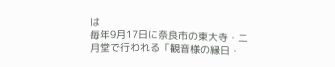は
毎年9月17日に奈良市の東大寺・二月堂で行われる「観音様の縁日・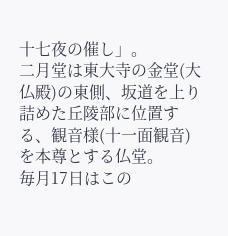十七夜の催し」。
二月堂は東大寺の金堂(大仏殿)の東側、坂道を上り詰めた丘陵部に位置する、観音様(十一面観音)を本尊とする仏堂。
毎月17日はこの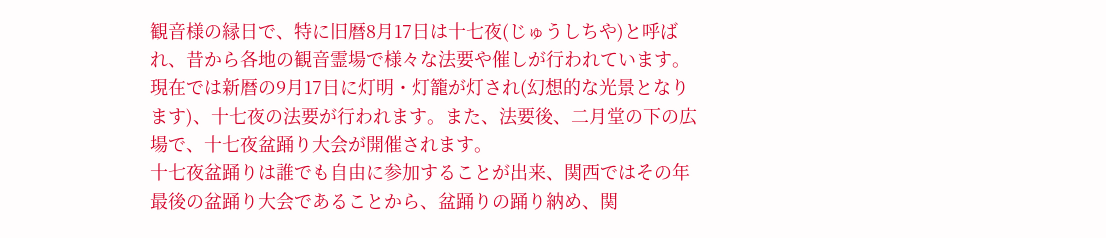観音様の縁日で、特に旧暦8月17日は十七夜(じゅうしちや)と呼ばれ、昔から各地の観音霊場で様々な法要や催しが行われています。
現在では新暦の9月17日に灯明・灯籠が灯され(幻想的な光景となります)、十七夜の法要が行われます。また、法要後、二月堂の下の広場で、十七夜盆踊り大会が開催されます。
十七夜盆踊りは誰でも自由に参加することが出来、関西ではその年最後の盆踊り大会であることから、盆踊りの踊り納め、関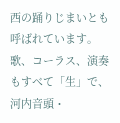西の踊りじまいとも呼ばれています。
歌、コーラス、演奏もすべて「生」で、河内音頭・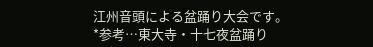江州音頭による盆踊り大会です。
*参考…東大寺・十七夜盆踊り